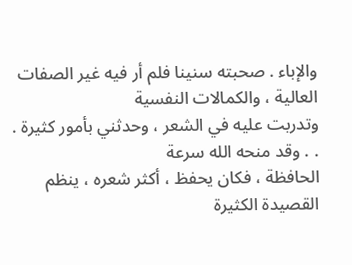والإباء . صحبته سنينا فلم أر فيه غير الصفات العالية ، والكمالات النفسية
وتدربت عليه في الشعر ، وحدثني بأمور كثيرة . . . وقد منحه الله سرعة
الحافظة ، فكان يحفظ ، أكثر شعره ، ينظم القصيدة الكثيرة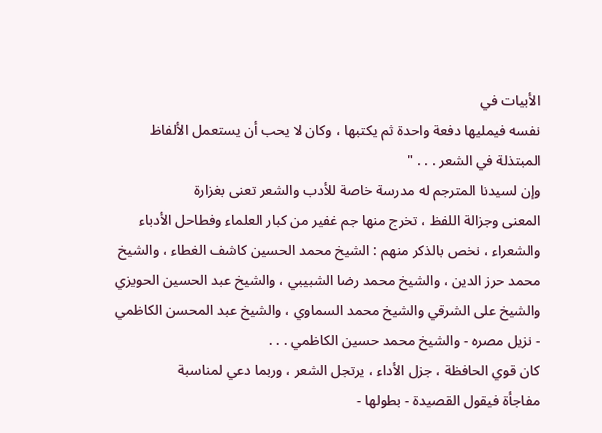الأبيات في
نفسه فيمليها دفعة واحدة ثم يكتبها ، وكان لا يحب أن يستعمل الألفاظ
المبتذلة في الشعر . . . "
وإن لسيدنا المترجم له مدرسة خاصة للأدب والشعر تعنى بغزارة
المعنى وجزالة اللفظ ، تخرج منها جم غفير من كبار العلماء وفطاحل الأدباء
والشعراء ، نخص بالذكر منهم : الشيخ محمد الحسين كاشف الغطاء ، والشيخ
محمد حرز الدين ، والشيخ محمد رضا الشبيبي ، والشيخ عبد الحسين الحويزي
والشيخ على الشرقي والشيخ محمد السماوي ، والشيخ عبد المحسن الكاظمي
- نزيل مصره - والشيخ محمد حسين الكاظمي . . .
كان قوي الحافظة ، جزل الأداء ، يرتجل الشعر ، وربما دعي لمناسبة
مفاجأة فيقول القصيدة - بطولها -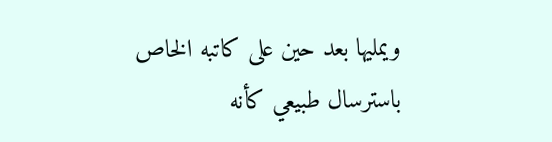ويمليها بعد حين على كاتبه الخاص
باسترسال طبيعي كأنه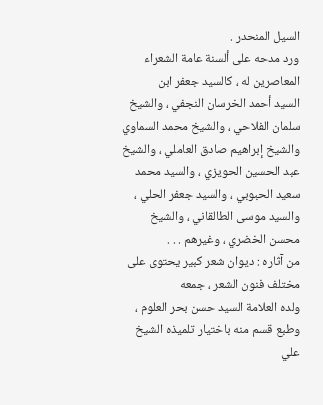السيل المنحدر .
ورد مدحه على ألسنة عامة الشعراء المعاصرين له ، كالسيد جعفر ابن
السيد أحمد الخرسان النجفي ، والشيخ سلمان الفلاحي ، والشيخ محمد السماوي
والشيخ إبراهيم صادق العاملي ، والشيخ عبد الحسين الحويزي ، والسيد محمد
سعيد الحبوبي ، والسيد جعفر الحلي ، والسيد موسى الطالقاني ، والشيخ
محسن الخضري ، وغيرهم . . .
من آثاره : ديوان شعر كبير يحتوى على مختلف فنون الشعر ، جمعه
ولده العلامة السيد حسن بحر العلوم ، وطبع قسم منه باختيار تلميذه الشيخ
علي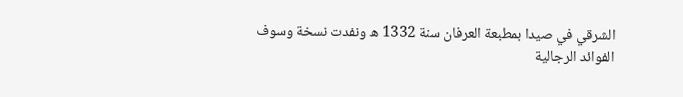الشرقي في صيدا بمطبعة العرفان سنة 1332 ه ونفدت نسخة وسوف
الفوائد الرجالية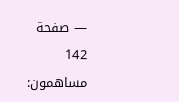— صفحة 142
مساهمون: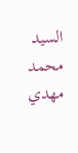السيد محمد مهدي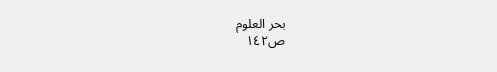بحر العلوم
ص١٤٢